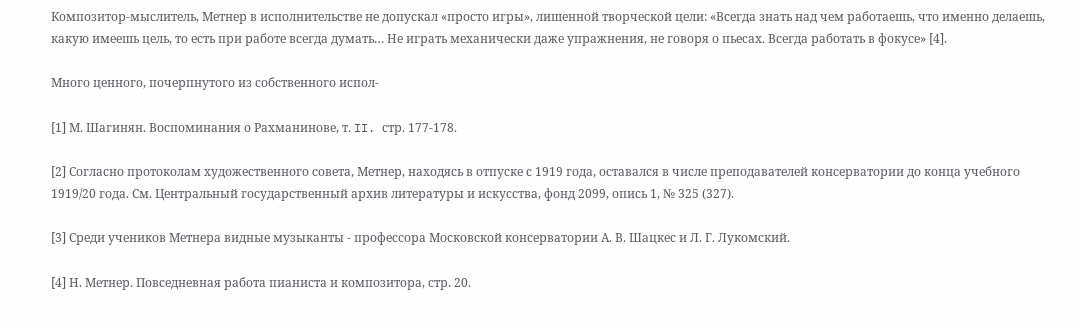Композитор-мыслитель, Метнер в исполнительстве не допускал «просто игры», лишенной творческой цели: «Всегда знать над чем работаешь, что именно делаешь, какую имеешь цель, то есть при работе всегда думать… Не играть механически даже упражнения, не говоря о пьесах. Всегда работать в фокусе» [4].

Много ценного, почерпнутого из собственного испол-

[1] М. Шагинян. Воспоминания о Рахманинове, т. II. стр. 177-178.

[2] Согласно протоколам художественного совета, Метнер, находясь в отпуске с 1919 года, оставался в числе преподавателей консерватории до конца учебного 1919/20 года. См. Центральный государственный архив литературы и искусства, фонд 2099, опись 1, № 325 (327).

[3] Среди учеников Метнера видные музыканты - профессора Московской консерватории А. В. Шацкес и Л. Г. Лукомский.

[4] Н. Метнер. Повседневная работа пианиста и композитора, стр. 20.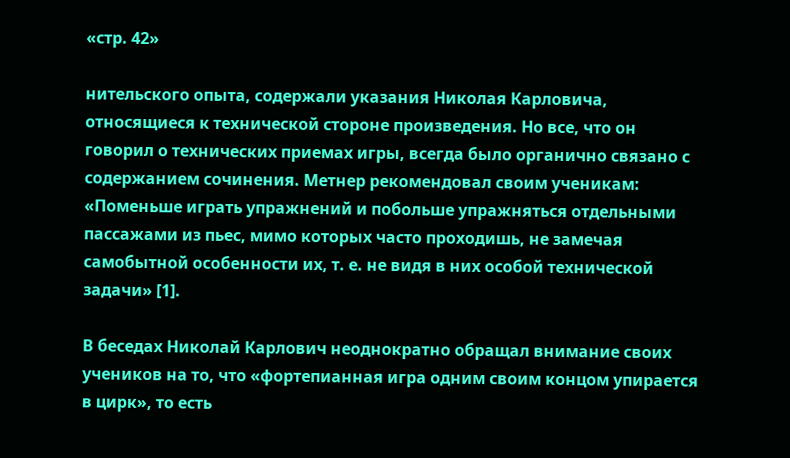«стр. 42»

нительского опыта, содержали указания Николая Карловича, относящиеся к технической стороне произведения. Но все, что он говорил о технических приемах игры, всегда было органично связано с содержанием сочинения. Метнер рекомендовал своим ученикам: «Поменьше играть упражнений и побольше упражняться отдельными пассажами из пьес, мимо которых часто проходишь, не замечая самобытной особенности их, т. е. не видя в них особой технической задачи» [1].

В беседах Николай Карлович неоднократно обращал внимание своих учеников на то, что «фортепианная игра одним своим концом упирается в цирк», то есть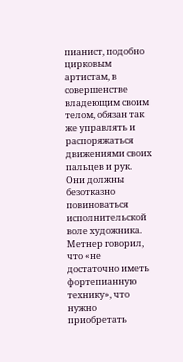пианист, подобно цирковым артистам, в совершенстве владеющим своим телом, обязан так же управлять и распоряжаться движениями своих пальцев и рук. Они должны безотказно повиноваться исполнительской воле художника. Метнер говорил, что «не достаточно иметь фортепианную технику», что нужно приобретать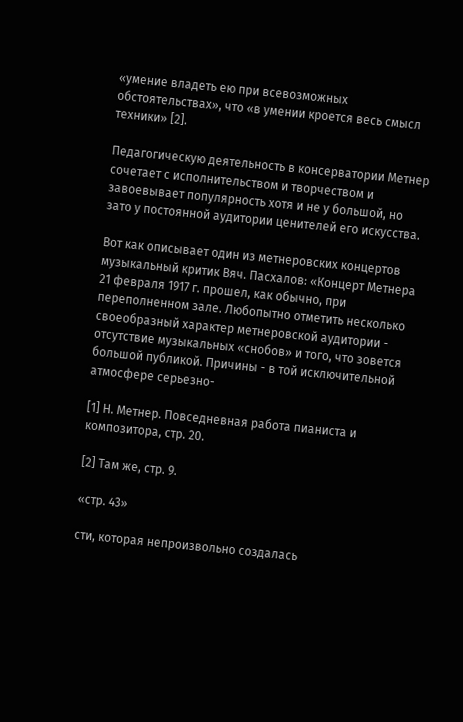«умение владеть ею при всевозможных обстоятельствах», что «в умении кроется весь смысл техники» [2].

Педагогическую деятельность в консерватории Метнер сочетает с исполнительством и творчеством и завоевывает популярность хотя и не у большой, но зато у постоянной аудитории ценителей его искусства.

Вот как описывает один из метнеровских концертов музыкальный критик Вяч. Пасхалов: «Концерт Метнера 21 февраля 1917 г. прошел, как обычно, при переполненном зале. Любопытно отметить несколько своеобразный характер метнеровской аудитории - отсутствие музыкальных «снобов» и того, что зовется большой публикой. Причины - в той исключительной атмосфере серьезно-

[1] Н. Метнер. Повседневная работа пианиста и композитора, стр. 20.

[2] Там же, стр. 9.

«стр. 43»

сти, которая непроизвольно создалась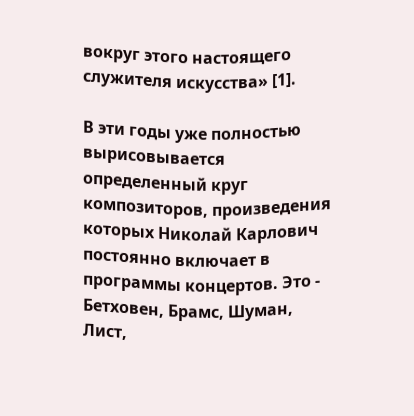вокруг этого настоящего служителя искусства» [1].

В эти годы уже полностью вырисовывается определенный круг композиторов, произведения которых Николай Карлович постоянно включает в программы концертов. Это - Бетховен, Брамс, Шуман, Лист,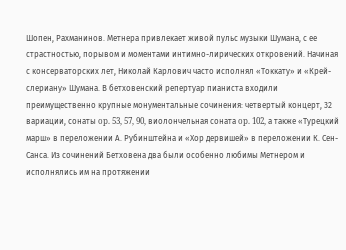Шопен, Рахманинов. Метнера привлекает живой пульс музыки Шумана, с ее страстностью, порывом и моментами интимно-лирических откровений. Начиная с консерваторских лет, Николай Карлович часто исполнял «Токкату» и «Крей-слериану» Шумана. В бетховенский репертуар пианиста входили преимущественно крупные монументальные сочинения: четвертый концерт, 32 вариации, сонаты op. 53, 57, 90, виолончельная соната op. 102, а также «Турецкий марш» в переложении А. Рубинштейна и «Хор дервишей» в переложении К. Сен-Санса. Из сочинений Бетховена два были особенно любимы Метнером и исполнялись им на протяжении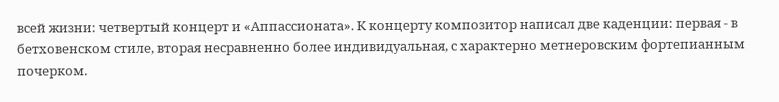всей жизни: четвертый концерт и «Аппассионата». К концерту композитор написал две каденции: первая - в бетховенском стиле, вторая несравненно более индивидуальная, с характерно метнеровским фортепианным почерком.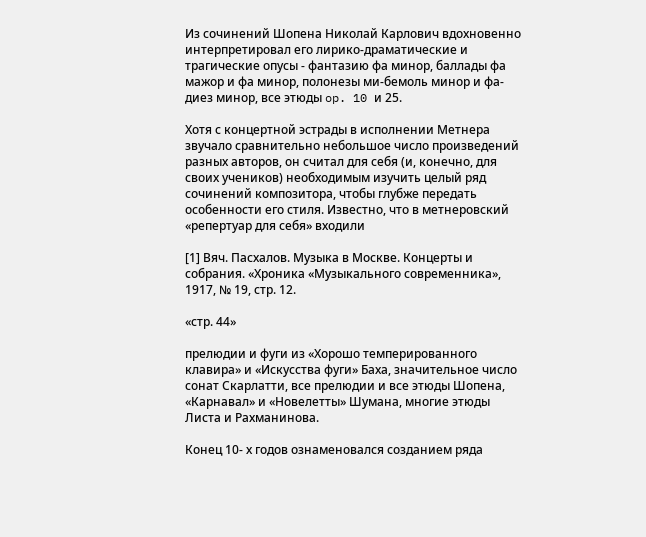Из сочинений Шопена Николай Карлович вдохновенно интерпретировал его лирико-драматические и трагические опусы - фантазию фа минор, баллады фа мажор и фа минор, полонезы ми-бемоль минор и фа-диез минор, все этюды op. 10 и 25.

Хотя с концертной эстрады в исполнении Метнера звучало сравнительно небольшое число произведений разных авторов, он считал для себя (и, конечно, для своих учеников) необходимым изучить целый ряд сочинений композитора, чтобы глубже передать особенности его стиля. Известно, что в метнеровский «репертуар для себя» входили

[1] Вяч. Пасхалов. Музыка в Москве. Концерты и собрания. «Хроника «Музыкального современника», 1917, № 19, стр. 12.

«стр. 44»

прелюдии и фуги из «Хорошо темперированного клавира» и «Искусства фуги» Баха, значительное число сонат Скарлатти, все прелюдии и все этюды Шопена, «Карнавал» и «Новелетты» Шумана, многие этюды Листа и Рахманинова.

Конец 10- х годов ознаменовался созданием ряда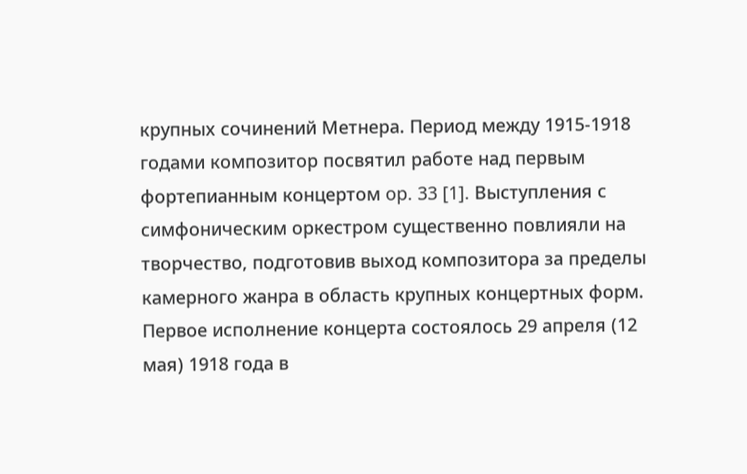крупных сочинений Метнера. Период между 1915-1918 годами композитор посвятил работе над первым фортепианным концертом op. 33 [1]. Выступления с симфоническим оркестром существенно повлияли на творчество, подготовив выход композитора за пределы камерного жанра в область крупных концертных форм. Первое исполнение концерта состоялось 29 апреля (12 мая) 1918 года в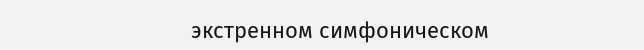экстренном симфоническом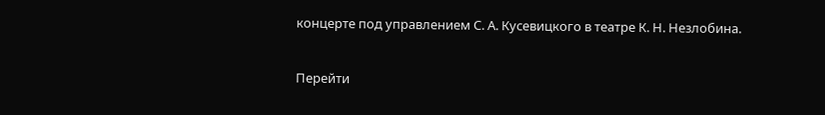концерте под управлением С. А. Кусевицкого в театре К. Н. Незлобина.

Перейти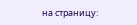на страницу: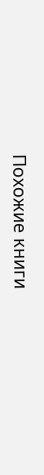Похожие книги